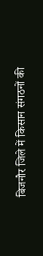बिजनौर जिले में किसान संगठनों की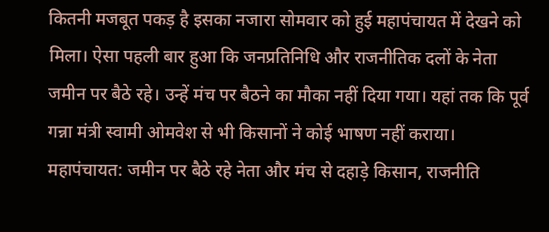कितनी मजबूत पकड़ है इसका नजारा सोमवार को हुई महापंचायत में देखने को मिला। ऐसा पहली बार हुआ कि जनप्रतिनिधि और राजनीतिक दलों के नेता जमीन पर बैठे रहे। उन्हें मंच पर बैठने का मौका नहीं दिया गया। यहां तक कि पूर्व गन्ना मंत्री स्वामी ओमवेश से भी किसानों ने कोई भाषण नहीं कराया।
महापंचायत: जमीन पर बैठे रहे नेता और मंच से दहाड़े किसान, राजनीति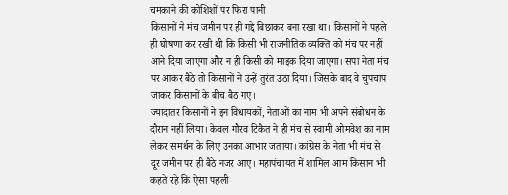चमकाने की कोशिशों पर फिरा पानी
किसानों ने मंच जमीन पर ही गद्दे बिछाकर बना रखा था। किसानों ने पहले ही घोषणा कर रखी थी कि किसी भी राजनीतिक व्यक्ति को मंच पर नहीं आने दिया जाएगा और न ही किसी को माइक दिया जाएगा। सपा नेता मंच पर आकर बैठे तो किसानों ने उन्हें तुरंत उठा दिया। जिसके बाद वे चुपचाप जाकर किसानों के बीच बैठ गए।
ज्यादातर किसानों ने इन विधायकों, नेताओं का नाम भी अपने संबोधन के दौरान नहीं लिया। केवल गौरव टिकैत ने ही मंच से स्वामी ओमवेश का नाम लेकर समर्थन के लिए उनका आभार जताया। कांग्रेस के नेता भी मंच से दूर जमीन पर ही बैठे नजर आए। महापंचायत में शामिल आम किसान भी कहते रहे कि ऐसा पहली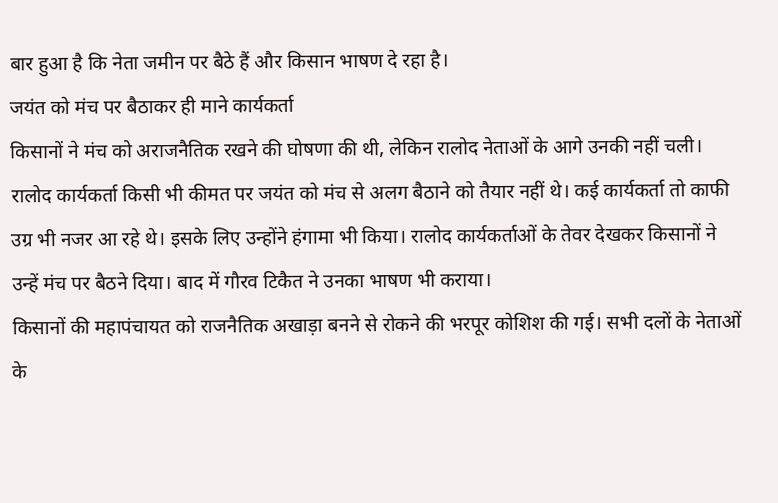बार हुआ है कि नेता जमीन पर बैठे हैं और किसान भाषण दे रहा है।
जयंत को मंच पर बैठाकर ही माने कार्यकर्ता
किसानों ने मंच को अराजनैतिक रखने की घोषणा की थी, लेकिन रालोद नेताओं के आगे उनकी नहीं चली। रालोद कार्यकर्ता किसी भी कीमत पर जयंत को मंच से अलग बैठाने को तैयार नहीं थे। कई कार्यकर्ता तो काफी उग्र भी नजर आ रहे थे। इसके लिए उन्होंने हंगामा भी किया। रालोद कार्यकर्ताओं के तेवर देखकर किसानों ने उन्हें मंच पर बैठने दिया। बाद में गौरव टिकैत ने उनका भाषण भी कराया।
किसानों की महापंचायत को राजनैतिक अखाड़ा बनने से रोकने की भरपूर कोशिश की गई। सभी दलों के नेताओं के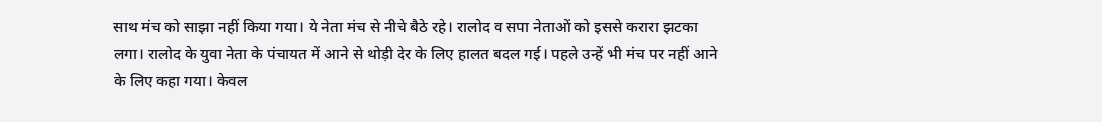साथ मंच को साझा नहीं किया गया। ये नेता मंच से नीचे बैठे रहे। रालोद व सपा नेताओं को इससे करारा झटका लगा। रालोद के युवा नेता के पंचायत में आने से थोड़ी देर के लिए हालत बदल गई। पहले उन्हें भी मंच पर नहीं आने के लिए कहा गया। केवल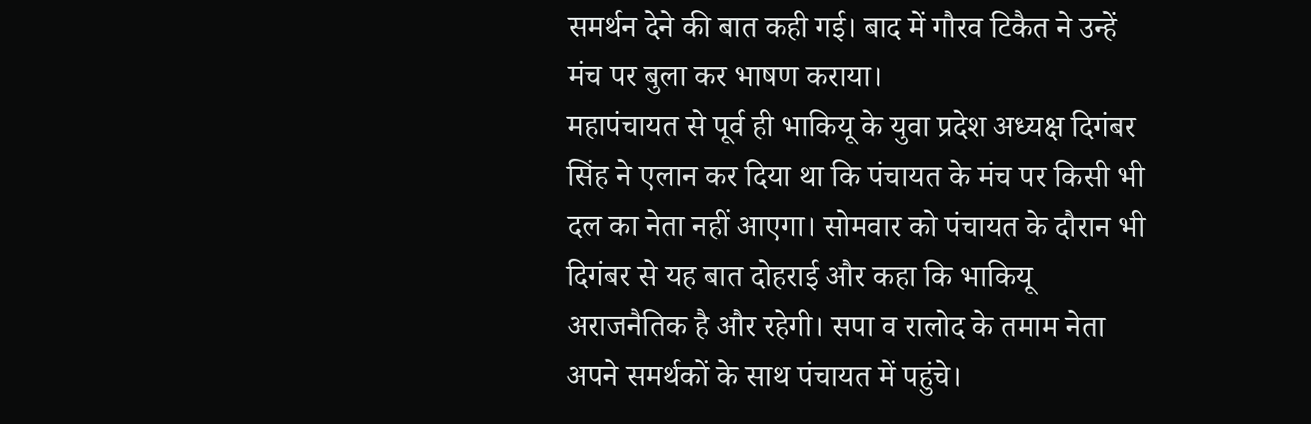समर्थन देने की बात कही गई। बाद में गौरव टिकैत ने उन्हें मंच पर बुला कर भाषण कराया।
महापंचायत से पूर्व ही भाकियू के युवा प्रदेश अध्यक्ष दिगंबर सिंह ने एलान कर दिया था कि पंचायत के मंच पर किसी भी दल का नेता नहीं आएगा। सोमवार को पंचायत के दौरान भी दिगंबर से यह बात दोहराई और कहा कि भाकियू अराजनैतिक है और रहेगी। सपा व रालोद के तमाम नेता अपने समर्थकों के साथ पंचायत में पहुंचे।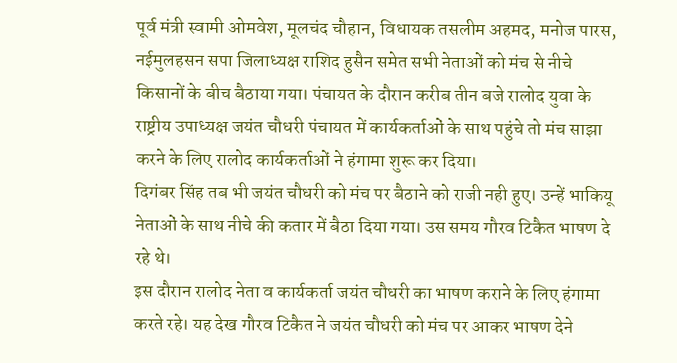पूर्व मंत्री स्वामी ओमवेश, मूलचंद चौहान, विधायक तसलीम अहमद, मनोज पारस, नईमुलहसन सपा जिलाध्यक्ष राशिद हुसैन समेत सभी नेताओं को मंच से नीचे किसानों के बीच बैठाया गया। पंचायत के दौरान करीब तीन बजे रालोद युवा के राष्ट्रीय उपाध्यक्ष जयंत चौधरी पंचायत में कार्यकर्ताओं के साथ पहुंचे तो मंच साझा करने के लिए रालोद कार्यकर्ताओं ने हंगामा शुरू कर दिया।
दिगंबर सिंह तब भी जयंत चौधरी को मंच पर बैठाने को राजी नही हुए। उन्हें भाकियू नेताओं के साथ नीचे की कतार में बैठा दिया गया। उस समय गौरव टिकैत भाषण दे रहे थे।
इस दौरान रालोद नेता व कार्यकर्ता जयंत चौधरी का भाषण कराने के लिए हंगामा करते रहे। यह देख गौरव टिकैत ने जयंत चौधरी को मंच पर आकर भाषण देने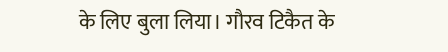के लिए बुला लिया। गौरव टिकैत के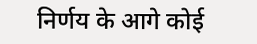निर्णय के आगे कोई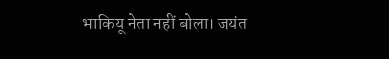भाकियू नेता नहीं बोला। जयंत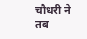चौधरी ने तब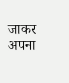जाकर अपना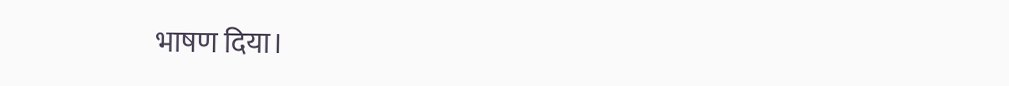भाषण दिया।